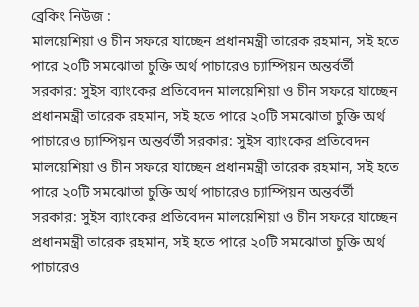ব্রেকিং নিউজ :
মালয়েশিয়া ও চীন সফরে যাচ্ছেন প্রধানমন্ত্রী তারেক রহমান, সই হতে পারে ২০টি সমঝোতা চুক্তি অর্থ পাচারেও চ্যাম্পিয়ন অন্তর্বর্তী সরকার: সুইস ব্যাংকের প্রতিবেদন মালয়েশিয়া ও চীন সফরে যাচ্ছেন প্রধানমন্ত্রী তারেক রহমান, সই হতে পারে ২০টি সমঝোতা চুক্তি অর্থ পাচারেও চ্যাম্পিয়ন অন্তর্বর্তী সরকার: সুইস ব্যাংকের প্রতিবেদন মালয়েশিয়া ও চীন সফরে যাচ্ছেন প্রধানমন্ত্রী তারেক রহমান, সই হতে পারে ২০টি সমঝোতা চুক্তি অর্থ পাচারেও চ্যাম্পিয়ন অন্তর্বর্তী সরকার: সুইস ব্যাংকের প্রতিবেদন মালয়েশিয়া ও চীন সফরে যাচ্ছেন প্রধানমন্ত্রী তারেক রহমান, সই হতে পারে ২০টি সমঝোতা চুক্তি অর্থ পাচারেও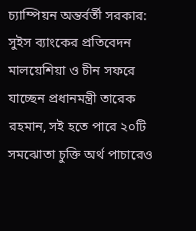চ্যাম্পিয়ন অন্তর্বর্তী সরকার: সুইস ব্যাংকের প্রতিবেদন মালয়েশিয়া ও চীন সফরে যাচ্ছেন প্রধানমন্ত্রী তারেক রহমান, সই হতে পারে ২০টি সমঝোতা চুক্তি অর্থ পাচারেও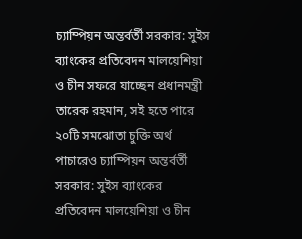চ্যাম্পিয়ন অন্তর্বর্তী সরকার: সুইস ব্যাংকের প্রতিবেদন মালয়েশিয়া ও চীন সফরে যাচ্ছেন প্রধানমন্ত্রী তারেক রহমান, সই হতে পারে ২০টি সমঝোতা চুক্তি অর্থ পাচারেও চ্যাম্পিয়ন অন্তর্বর্তী সরকার: সুইস ব্যাংকের প্রতিবেদন মালয়েশিয়া ও চীন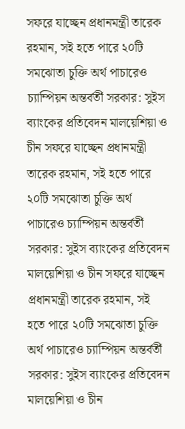সফরে যাচ্ছেন প্রধানমন্ত্রী তারেক রহমান, সই হতে পারে ২০টি সমঝোতা চুক্তি অর্থ পাচারেও চ্যাম্পিয়ন অন্তর্বর্তী সরকার: সুইস ব্যাংকের প্রতিবেদন মালয়েশিয়া ও চীন সফরে যাচ্ছেন প্রধানমন্ত্রী তারেক রহমান, সই হতে পারে ২০টি সমঝোতা চুক্তি অর্থ পাচারেও চ্যাম্পিয়ন অন্তর্বর্তী সরকার: সুইস ব্যাংকের প্রতিবেদন মালয়েশিয়া ও চীন সফরে যাচ্ছেন প্রধানমন্ত্রী তারেক রহমান, সই হতে পারে ২০টি সমঝোতা চুক্তি অর্থ পাচারেও চ্যাম্পিয়ন অন্তর্বর্তী সরকার: সুইস ব্যাংকের প্রতিবেদন মালয়েশিয়া ও চীন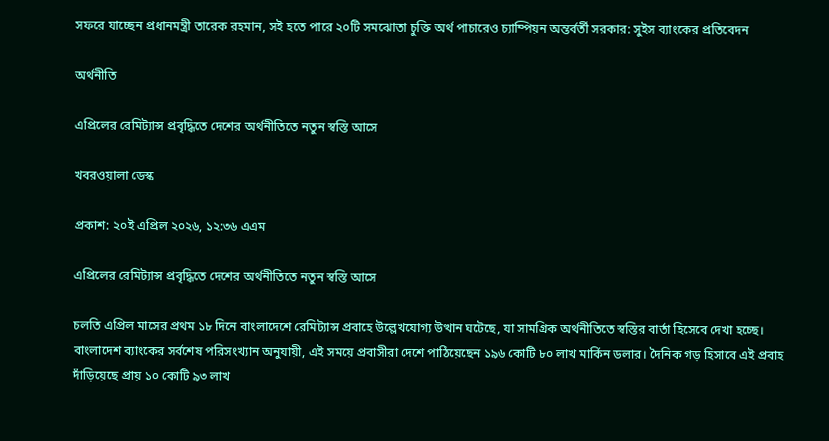সফরে যাচ্ছেন প্রধানমন্ত্রী তারেক রহমান, সই হতে পারে ২০টি সমঝোতা চুক্তি অর্থ পাচারেও চ্যাম্পিয়ন অন্তর্বর্তী সরকার: সুইস ব্যাংকের প্রতিবেদন

অর্থনীতি

এপ্রিলের রেমিট্যান্স প্রবৃদ্ধিতে দেশের অর্থনীতিতে নতুন স্বস্তি আসে

খবরওয়ালা ডেস্ক

প্রকাশ: ২০ই এপ্রিল ২০২৬, ১২:৩৬ এএম

এপ্রিলের রেমিট্যান্স প্রবৃদ্ধিতে দেশের অর্থনীতিতে নতুন স্বস্তি আসে

চলতি এপ্রিল মাসের প্রথম ১৮ দিনে বাংলাদেশে রেমিট্যান্স প্রবাহে উল্লেখযোগ্য উত্থান ঘটেছে, যা সামগ্রিক অর্থনীতিতে স্বস্তির বার্তা হিসেবে দেখা হচ্ছে। বাংলাদেশ ব্যাংকের সর্বশেষ পরিসংখ্যান অনুযায়ী, এই সময়ে প্রবাসীরা দেশে পাঠিয়েছেন ১৯৬ কোটি ৮০ লাখ মার্কিন ডলার। দৈনিক গড় হিসাবে এই প্রবাহ দাঁড়িয়েছে প্রায় ১০ কোটি ৯৩ লাখ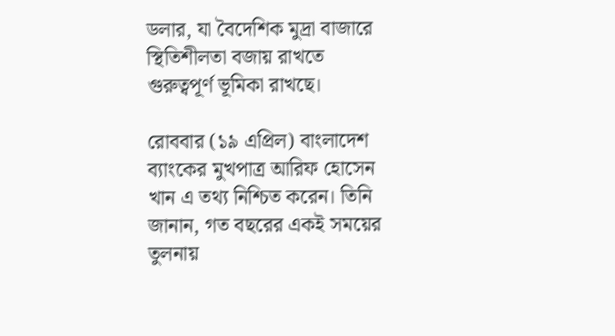ডলার, যা বৈদেশিক মুদ্রা বাজারে স্থিতিশীলতা বজায় রাখতে গুরুত্বপূর্ণ ভূমিকা রাখছে।

রোববার (১৯ এপ্রিল) বাংলাদেশ ব্যাংকের মুখপাত্র আরিফ হোসেন খান এ তথ্য নিশ্চিত করেন। তিনি জানান, গত বছরের একই সময়ের তুলনায়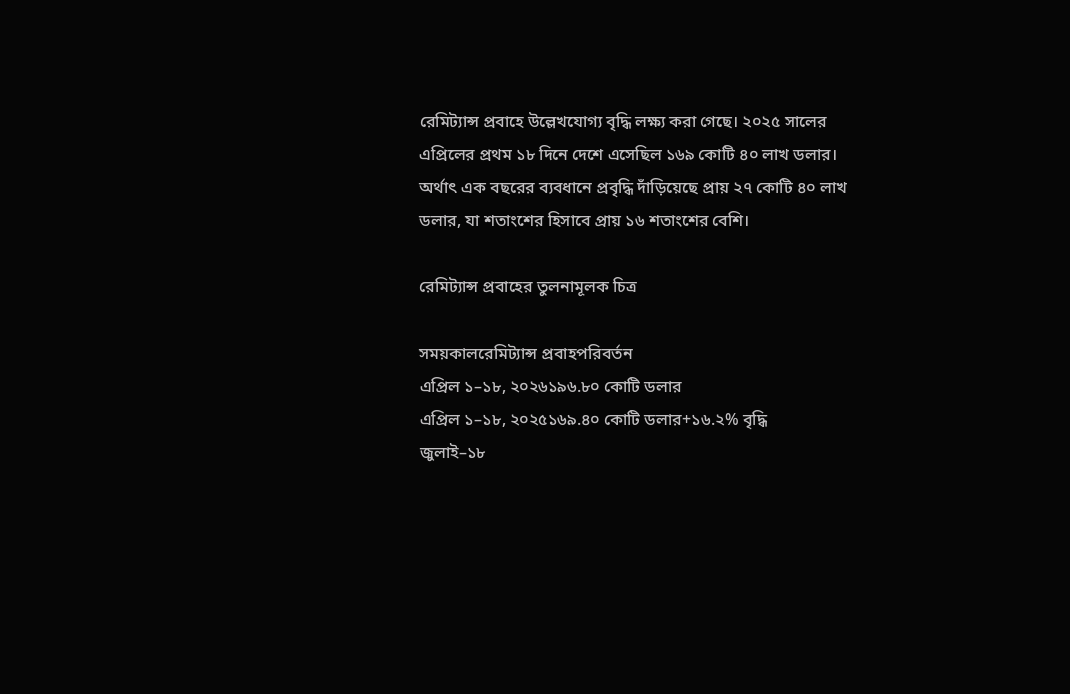রেমিট্যান্স প্রবাহে উল্লেখযোগ্য বৃদ্ধি লক্ষ্য করা গেছে। ২০২৫ সালের এপ্রিলের প্রথম ১৮ দিনে দেশে এসেছিল ১৬৯ কোটি ৪০ লাখ ডলার। অর্থাৎ এক বছরের ব্যবধানে প্রবৃদ্ধি দাঁড়িয়েছে প্রায় ২৭ কোটি ৪০ লাখ ডলার, যা শতাংশের হিসাবে প্রায় ১৬ শতাংশের বেশি।

রেমিট্যান্স প্রবাহের তুলনামূলক চিত্র

সময়কালরেমিট্যান্স প্রবাহপরিবর্তন
এপ্রিল ১–১৮, ২০২৬১৯৬.৮০ কোটি ডলার
এপ্রিল ১–১৮, ২০২৫১৬৯.৪০ কোটি ডলার+১৬.২% বৃদ্ধি
জুলাই–১৮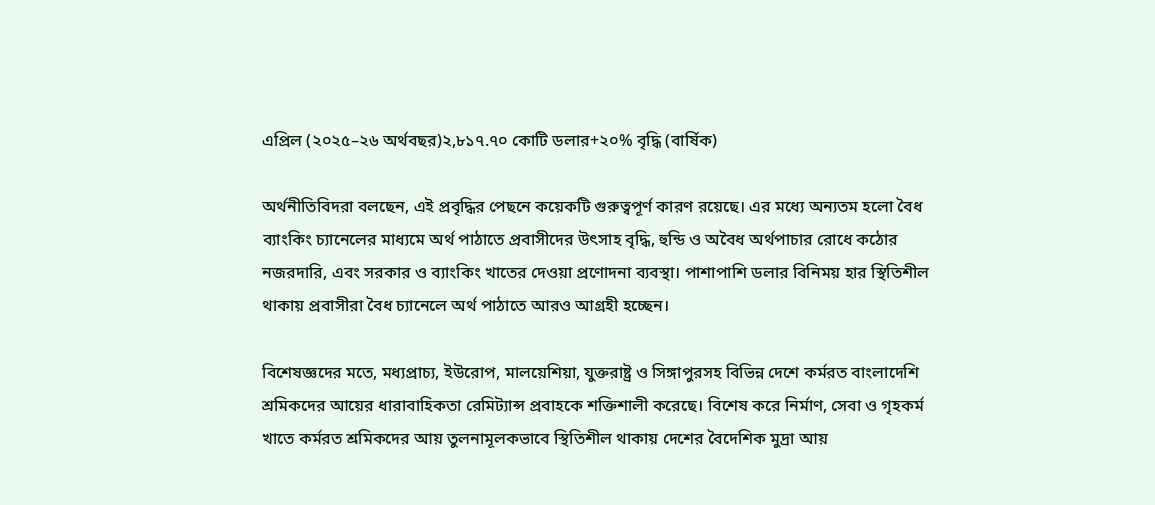এপ্রিল (২০২৫–২৬ অর্থবছর)২,৮১৭.৭০ কোটি ডলার+২০% বৃদ্ধি (বার্ষিক)

অর্থনীতিবিদরা বলছেন, এই প্রবৃদ্ধির পেছনে কয়েকটি গুরুত্বপূর্ণ কারণ রয়েছে। এর মধ্যে অন্যতম হলো বৈধ ব্যাংকিং চ্যানেলের মাধ্যমে অর্থ পাঠাতে প্রবাসীদের উৎসাহ বৃদ্ধি, হুন্ডি ও অবৈধ অর্থপাচার রোধে কঠোর নজরদারি, এবং সরকার ও ব্যাংকিং খাতের দেওয়া প্রণোদনা ব্যবস্থা। পাশাপাশি ডলার বিনিময় হার স্থিতিশীল থাকায় প্রবাসীরা বৈধ চ্যানেলে অর্থ পাঠাতে আরও আগ্রহী হচ্ছেন।

বিশেষজ্ঞদের মতে, মধ্যপ্রাচ্য, ইউরোপ, মালয়েশিয়া, যুক্তরাষ্ট্র ও সিঙ্গাপুরসহ বিভিন্ন দেশে কর্মরত বাংলাদেশি শ্রমিকদের আয়ের ধারাবাহিকতা রেমিট্যান্স প্রবাহকে শক্তিশালী করেছে। বিশেষ করে নির্মাণ, সেবা ও গৃহকর্ম খাতে কর্মরত শ্রমিকদের আয় তুলনামূলকভাবে স্থিতিশীল থাকায় দেশের বৈদেশিক মুদ্রা আয়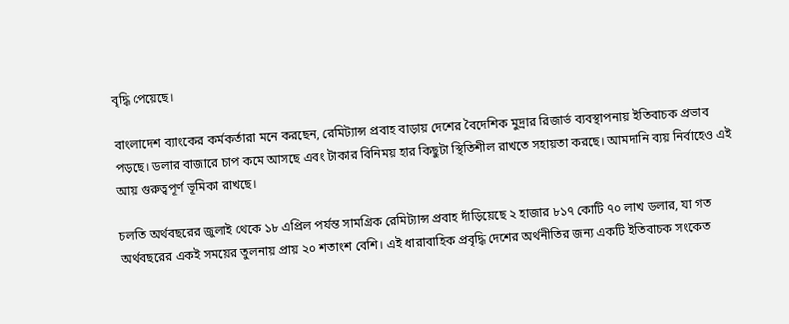বৃদ্ধি পেয়েছে।

বাংলাদেশ ব্যাংকের কর্মকর্তারা মনে করছেন, রেমিট্যান্স প্রবাহ বাড়ায় দেশের বৈদেশিক মুদ্রার রিজার্ভ ব্যবস্থাপনায় ইতিবাচক প্রভাব পড়ছে। ডলার বাজারে চাপ কমে আসছে এবং টাকার বিনিময় হার কিছুটা স্থিতিশীল রাখতে সহায়তা করছে। আমদানি ব্যয় নির্বাহেও এই আয় গুরুত্বপূর্ণ ভূমিকা রাখছে।

চলতি অর্থবছরের জুলাই থেকে ১৮ এপ্রিল পর্যন্ত সামগ্রিক রেমিট্যান্স প্রবাহ দাঁড়িয়েছে ২ হাজার ৮১৭ কোটি ৭০ লাখ ডলার, যা গত অর্থবছরের একই সময়ের তুলনায় প্রায় ২০ শতাংশ বেশি। এই ধারাবাহিক প্রবৃদ্ধি দেশের অর্থনীতির জন্য একটি ইতিবাচক সংকেত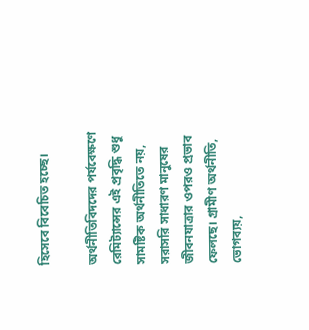হিসেবে বিবেচিত হচ্ছে।

অর্থনীতিবিদদের পর্যবেক্ষণে রেমিট্যান্সের এই প্রবৃদ্ধি শুধু সামষ্টিক অর্থনীতিতে নয়, সরাসরি সাধারণ মানুষের জীবনযাত্রার ওপরও প্রভাব ফেলছে। গ্রামীণ অর্থনীতি, ভোগব্যয়,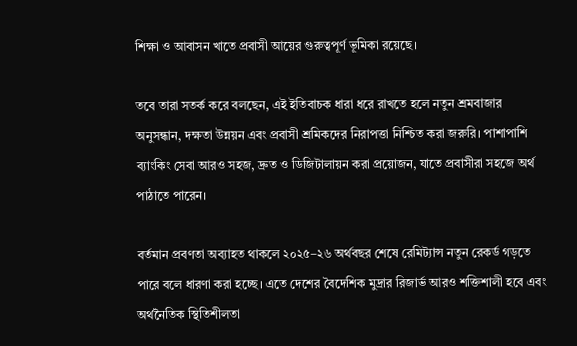শিক্ষা ও আবাসন খাতে প্রবাসী আয়ের গুরুত্বপূর্ণ ভূমিকা রয়েছে।

তবে তারা সতর্ক করে বলছেন, এই ইতিবাচক ধারা ধরে রাখতে হলে নতুন শ্রমবাজার অনুসন্ধান, দক্ষতা উন্নয়ন এবং প্রবাসী শ্রমিকদের নিরাপত্তা নিশ্চিত করা জরুরি। পাশাপাশি ব্যাংকিং সেবা আরও সহজ, দ্রুত ও ডিজিটালায়ন করা প্রয়োজন, যাতে প্রবাসীরা সহজে অর্থ পাঠাতে পারেন।

বর্তমান প্রবণতা অব্যাহত থাকলে ২০২৫–২৬ অর্থবছর শেষে রেমিট্যান্স নতুন রেকর্ড গড়তে পারে বলে ধারণা করা হচ্ছে। এতে দেশের বৈদেশিক মুদ্রার রিজার্ভ আরও শক্তিশালী হবে এবং অর্থনৈতিক স্থিতিশীলতা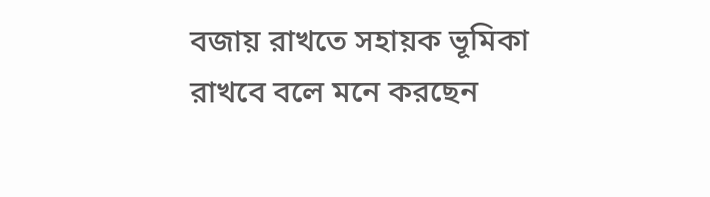বজায় রাখতে সহায়ক ভূমিকা রাখবে বলে মনে করছেন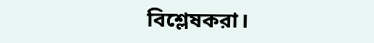বিশ্লেষকরা।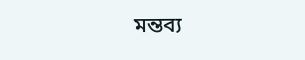মন্তব্য